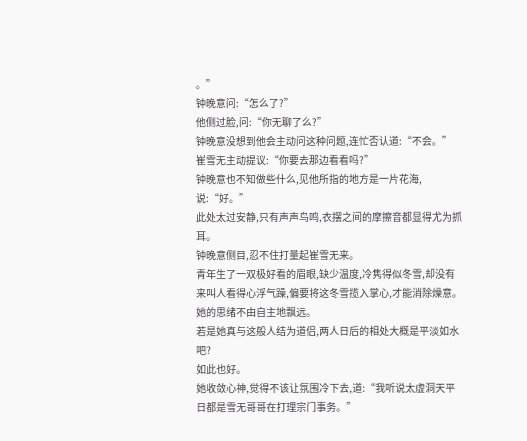。”
钟晚意问:“怎么了?”
他侧过脸,问:“你无聊了么?”
钟晚意没想到他会主动问这种问题,连忙否认道:“不会。”
崔雪无主动提议:“你要去那边看看吗?”
钟晚意也不知做些什么,见他所指的地方是一片花海,说:“好。”
此处太过安静,只有声声鸟鸣,衣摆之间的摩擦音都显得尤为抓耳。
钟晚意侧目,忍不住打量起崔雪无来。
青年生了一双极好看的眉眼,缺少温度,冷隽得似冬雪,却没有来叫人看得心浮气躁,偏要将这冬雪揽入掌心,才能消除燥意。
她的思绪不由自主地飘远。
若是她真与这般人结为道侣,两人日后的相处大概是平淡如水吧?
如此也好。
她收敛心神,觉得不该让氛围冷下去,道:“我听说太虚洞天平日都是雪无哥哥在打理宗门事务。”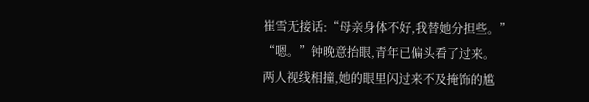崔雪无接话:“母亲身体不好,我替她分担些。”
“嗯。”钟晚意抬眼,青年已偏头看了过来。
两人视线相撞,她的眼里闪过来不及掩饰的尴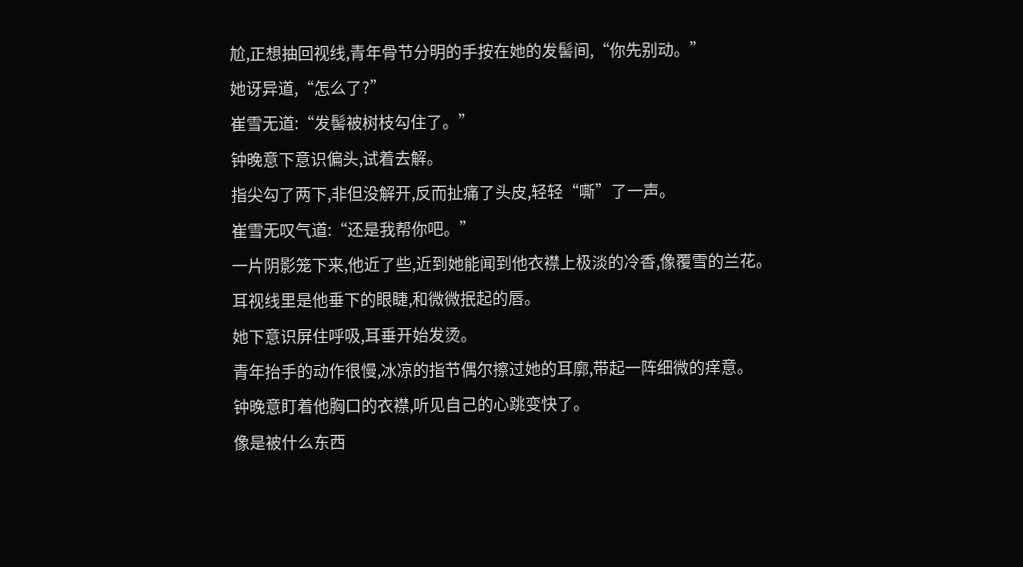尬,正想抽回视线,青年骨节分明的手按在她的发髻间,“你先别动。”
她讶异道,“怎么了?”
崔雪无道:“发髻被树枝勾住了。”
钟晚意下意识偏头,试着去解。
指尖勾了两下,非但没解开,反而扯痛了头皮,轻轻“嘶”了一声。
崔雪无叹气道:“还是我帮你吧。”
一片阴影笼下来,他近了些,近到她能闻到他衣襟上极淡的冷香,像覆雪的兰花。
耳视线里是他垂下的眼睫,和微微抿起的唇。
她下意识屏住呼吸,耳垂开始发烫。
青年抬手的动作很慢,冰凉的指节偶尔擦过她的耳廓,带起一阵细微的痒意。
钟晚意盯着他胸口的衣襟,听见自己的心跳变快了。
像是被什么东西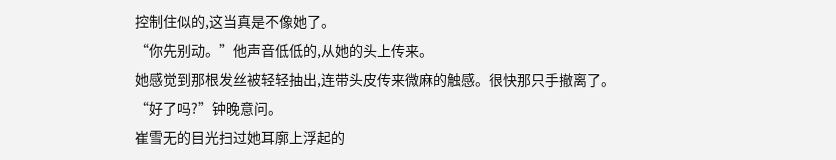控制住似的,这当真是不像她了。
“你先别动。”他声音低低的,从她的头上传来。
她感觉到那根发丝被轻轻抽出,连带头皮传来微麻的触感。很快那只手撤离了。
“好了吗?”钟晚意问。
崔雪无的目光扫过她耳廓上浮起的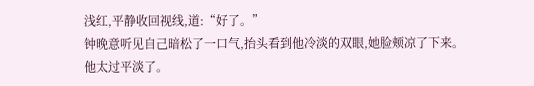浅红,平静收回视线,道:“好了。”
钟晚意听见自己暗松了一口气,抬头看到他冷淡的双眼,她脸颊凉了下来。
他太过平淡了。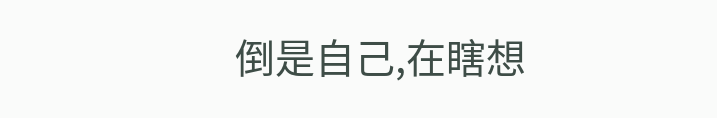倒是自己,在瞎想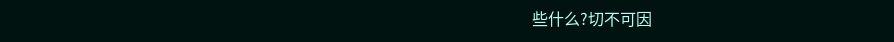些什么?切不可因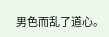男色而乱了道心。